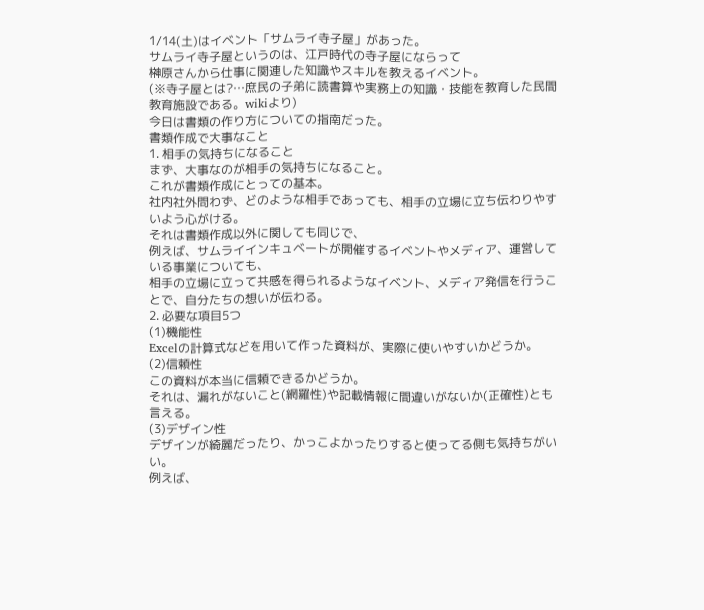1/14(土)はイベント「サムライ寺子屋」があった。
サムライ寺子屋というのは、江戸時代の寺子屋にならって
榊原さんから仕事に関連した知識やスキルを教えるイベント。
(※寺子屋とは?…庶民の子弟に読書算や実務上の知識・技能を教育した民間教育施設である。wikiより)
今日は書類の作り方についての指南だった。
書類作成で大事なこと
1. 相手の気持ちになること
まず、大事なのが相手の気持ちになること。
これが書類作成にとっての基本。
社内社外問わず、どのような相手であっても、相手の立場に立ち伝わりやすいよう心がける。
それは書類作成以外に関しても同じで、
例えば、サムライインキュベートが開催するイベントやメディア、運営している事業についても、
相手の立場に立って共感を得られるようなイベント、メディア発信を行うことで、自分たちの想いが伝わる。
2. 必要な項目5つ
(1)機能性
Excelの計算式などを用いて作った資料が、実際に使いやすいかどうか。
(2)信頼性
この資料が本当に信頼できるかどうか。
それは、漏れがないこと(網羅性)や記載情報に間違いがないか(正確性)とも言える。
(3)デザイン性
デザインが綺麗だったり、かっこよかったりすると使ってる側も気持ちがいい。
例えば、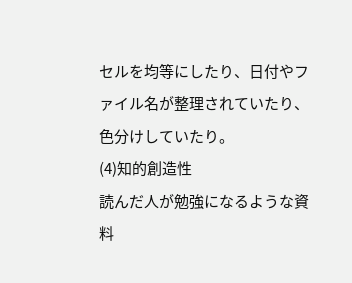セルを均等にしたり、日付やファイル名が整理されていたり、色分けしていたり。
(4)知的創造性
読んだ人が勉強になるような資料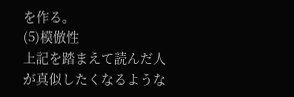を作る。
(5)模倣性
上記を踏まえて読んだ人が真似したくなるような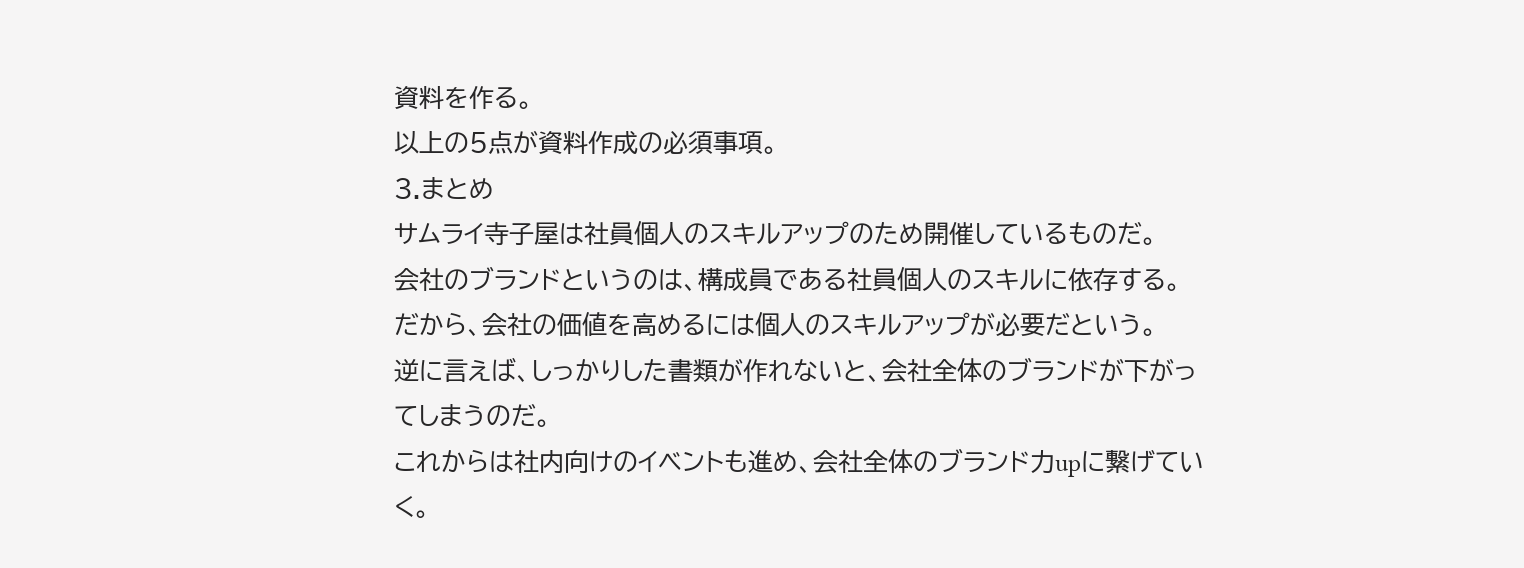資料を作る。
以上の5点が資料作成の必須事項。
3.まとめ
サムライ寺子屋は社員個人のスキルアップのため開催しているものだ。
会社のブランドというのは、構成員である社員個人のスキルに依存する。
だから、会社の価値を高めるには個人のスキルアップが必要だという。
逆に言えば、しっかりした書類が作れないと、会社全体のブランドが下がってしまうのだ。
これからは社内向けのイベントも進め、会社全体のブランド力upに繋げていく。